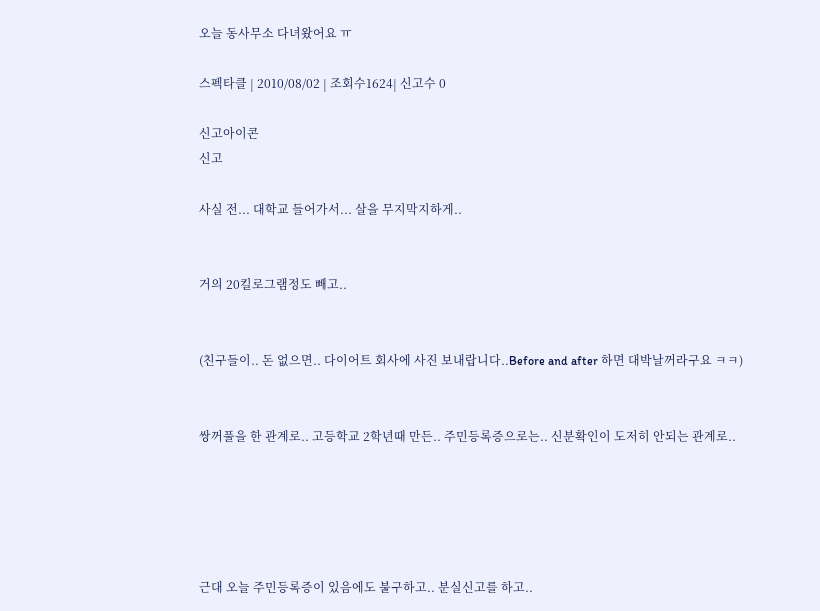오늘 동사무소 다녀왔어요 ㅠ

스펙타클 | 2010/08/02 | 조회수1624| 신고수 0

신고아이콘
신고

사실 전... 대학교 들어가서... 살을 무지막지하게..


거의 20킬로그램정도 빼고..


(친구들이.. 돈 없으면.. 다이어트 회사에 사진 보내랍니다..Before and after 하면 대박날꺼라구요 ㅋㅋ)


쌍꺼풀을 한 관계로.. 고등학교 2학년때 만든.. 주민등록증으로는.. 신분확인이 도저히 안되는 관계로..





근대 오늘 주민등록증이 있음에도 불구하고.. 분실신고를 하고..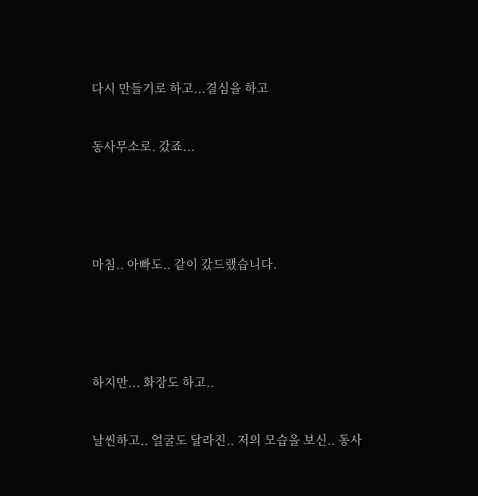다시 만들기로 하고...결심을 하고


동사무소로. 갔죠...





마침.. 아빠도.. 같이 갔드랬습니다.





하지만... 화장도 하고..


날씬하고.. 얼굴도 달라진.. 저의 모습을 보신.. 동사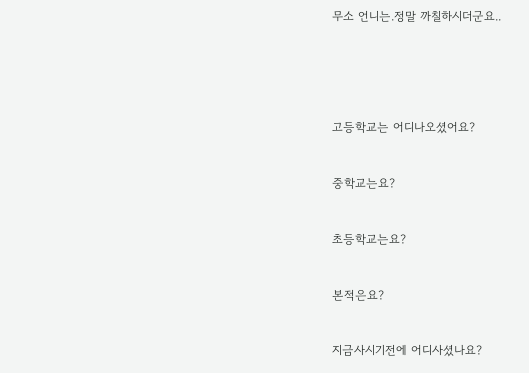무소 언니는.정말 까칠하시더군요..





고등학교는 어디나오셨어요?


중학교는요?


초등학교는요?


본적은요?


지금사시기전에 어디사셨나요?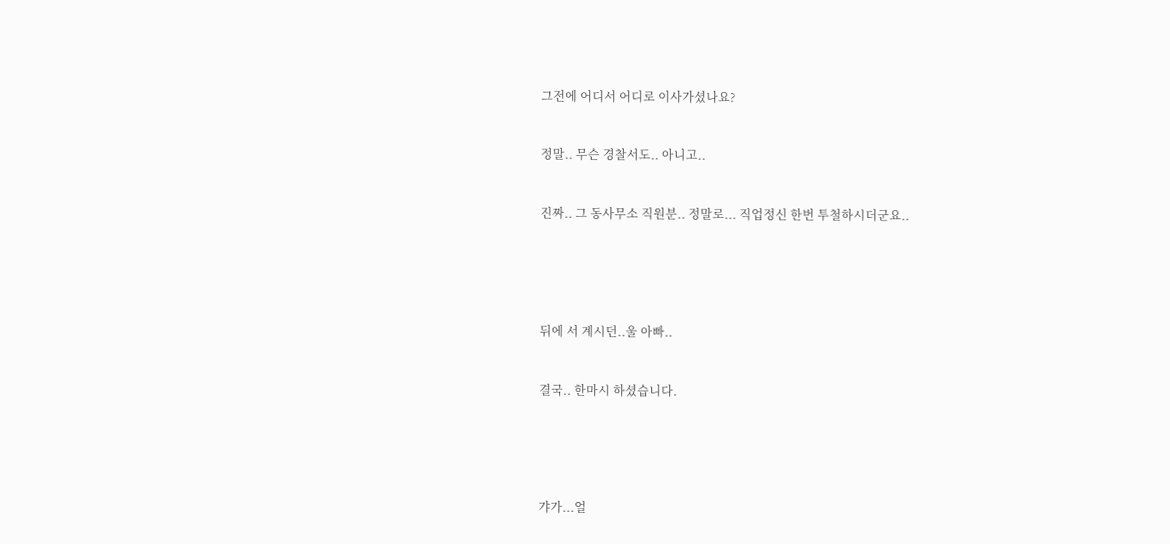그전에 어디서 어디로 이사가셨나요?


정말.. 무슨 경찰서도.. 아니고..


진짜.. 그 동사무소 직원분.. 정말로... 직업정신 한번 투철하시더군요..





뒤에 서 계시던..울 아빠..


결국.. 한마시 하셨습니다.





갸가...얼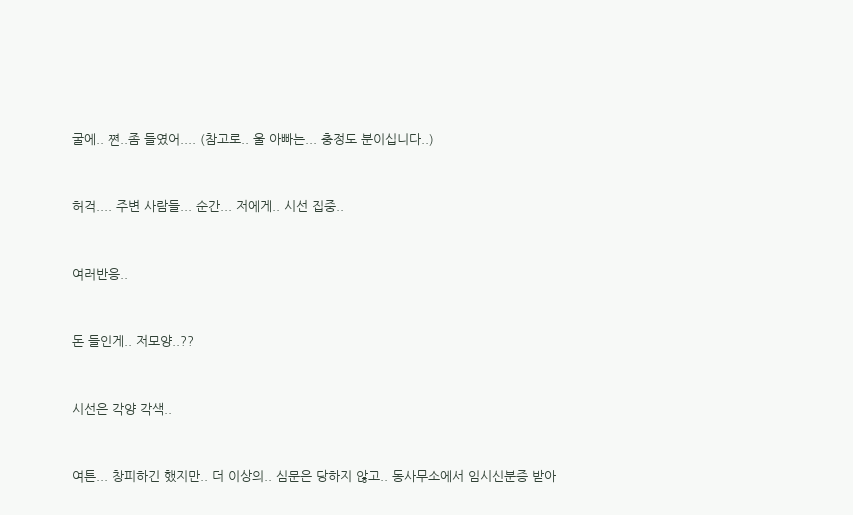굴에.. 쪈..좀 들였어.... (참고로.. 울 아빠는... 충정도 분이십니다..)


허걱.... 주변 사람들... 순간... 저에게.. 시선 집중..


여러반응..


돈 들인게.. 저모양..??


시선은 각양 각색..


여튼... 창피하긴 했지만.. 더 이상의.. 심문은 당하지 않고.. 동사무소에서 임시신분증 받아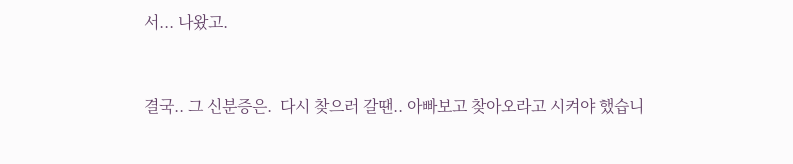서... 나왔고.


결국.. 그 신분증은.  다시 찾으러 갈땐.. 아빠보고 찾아오라고 시켜야 했습니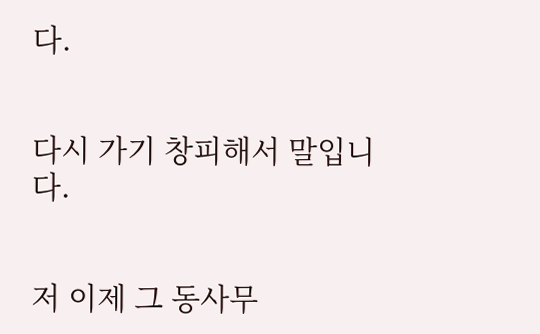다.


다시 가기 창피해서 말입니다.


저 이제 그 동사무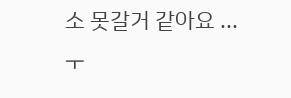소 못갈거 같아요 ...ㅜ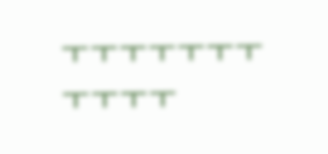ㅜㅜㅜㅜㅜㅜㅜㅜㅜㅜㅜ